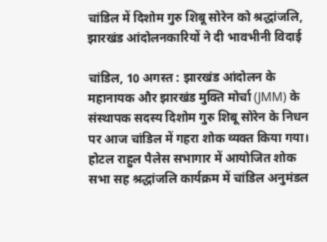चांडिल में दिशोम गुरु शिबू सोरेन को श्रद्धांजलि, झारखंड आंदोलनकारियों ने दी भावभीनी विदाई

चांडिल, 10 अगस्त : झारखंड आंदोलन के महानायक और झारखंड मुक्ति मोर्चा (JMM) के संस्थापक सदस्य दिशोम गुरु शिबू सोरेन के निधन पर आज चांडिल में गहरा शोक व्यक्त किया गया। होटल राहुल पैलेस सभागार में आयोजित शोक सभा सह श्रद्धांजलि कार्यक्रम में चांडिल अनुमंडल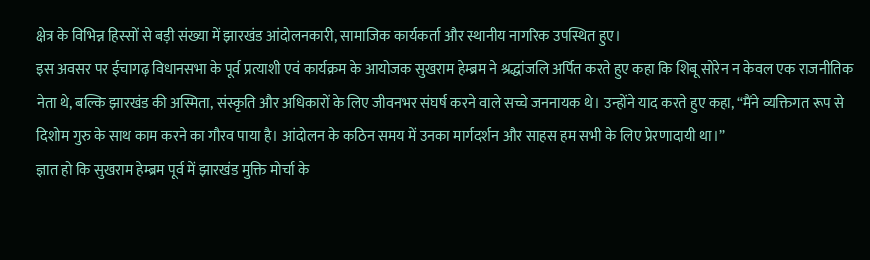क्षेत्र के विभिन्न हिस्सों से बड़ी संख्या में झारखंड आंदोलनकारी, सामाजिक कार्यकर्ता और स्थानीय नागरिक उपस्थित हुए।
इस अवसर पर ईचागढ़ विधानसभा के पूर्व प्रत्याशी एवं कार्यक्रम के आयोजक सुखराम हेम्ब्रम ने श्रद्धांजलि अर्पित करते हुए कहा कि शिबू सोरेन न केवल एक राजनीतिक नेता थे, बल्कि झारखंड की अस्मिता, संस्कृति और अधिकारों के लिए जीवनभर संघर्ष करने वाले सच्चे जननायक थे। उन्होंने याद करते हुए कहा, “मैंने व्यक्तिगत रूप से दिशोम गुरु के साथ काम करने का गौरव पाया है। आंदोलन के कठिन समय में उनका मार्गदर्शन और साहस हम सभी के लिए प्रेरणादायी था।”
ज्ञात हो कि सुखराम हेम्ब्रम पूर्व में झारखंड मुक्ति मोर्चा के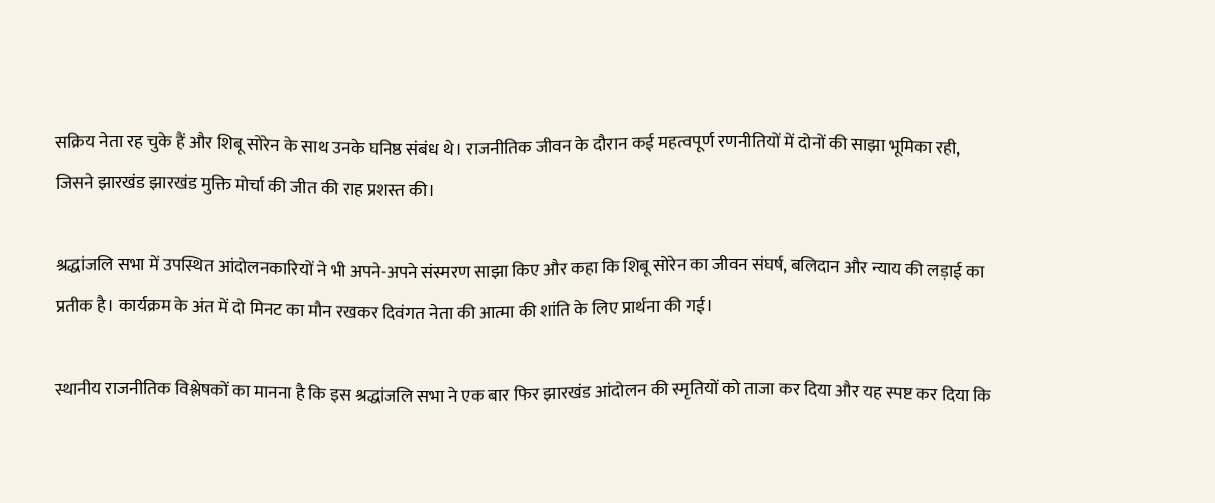सक्रिय नेता रह चुके हैं और शिबू सोरेन के साथ उनके घनिष्ठ संबंध थे। राजनीतिक जीवन के दौरान कई महत्वपूर्ण रणनीतियों में दोनों की साझा भूमिका रही, जिसने झारखंड झारखंड मुक्ति मोर्चा की जीत की राह प्रशस्त की।

श्रद्धांजलि सभा में उपस्थित आंदोलनकारियों ने भी अपने-अपने संस्मरण साझा किए और कहा कि शिबू सोरेन का जीवन संघर्ष, बलिदान और न्याय की लड़ाई का प्रतीक है। कार्यक्रम के अंत में दो मिनट का मौन रखकर दिवंगत नेता की आत्मा की शांति के लिए प्रार्थना की गई।

स्थानीय राजनीतिक विश्लेषकों का मानना है कि इस श्रद्धांजलि सभा ने एक बार फिर झारखंड आंदोलन की स्मृतियों को ताजा कर दिया और यह स्पष्ट कर दिया कि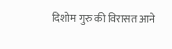दिशोम गुरु की विरासत आने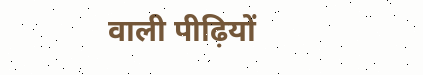वाली पीढ़ियों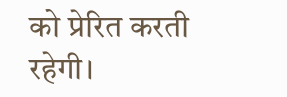को प्रेरित करती रहेगी।